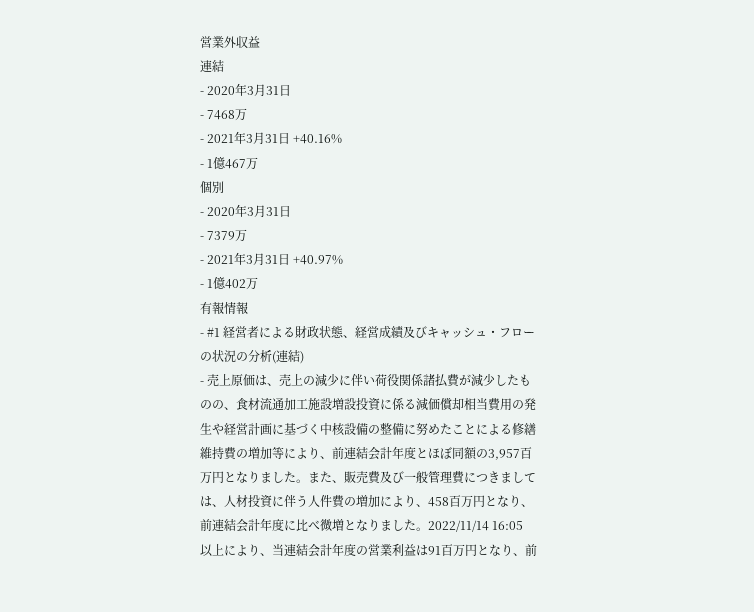営業外収益
連結
- 2020年3月31日
- 7468万
- 2021年3月31日 +40.16%
- 1億467万
個別
- 2020年3月31日
- 7379万
- 2021年3月31日 +40.97%
- 1億402万
有報情報
- #1 経営者による財政状態、経営成績及びキャッシュ・フローの状況の分析(連結)
- 売上原価は、売上の減少に伴い荷役関係諸払費が減少したものの、食材流通加工施設増設投資に係る減価償却相当費用の発生や経営計画に基づく中核設備の整備に努めたことによる修繕維持費の増加等により、前連結会計年度とほぼ同額の3,957百万円となりました。また、販売費及び一般管理費につきましては、人材投資に伴う人件費の増加により、458百万円となり、前連結会計年度に比べ微増となりました。2022/11/14 16:05
以上により、当連結会計年度の営業利益は91百万円となり、前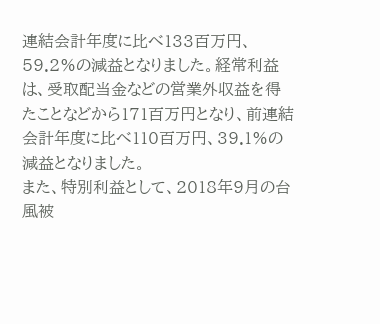連結会計年度に比べ133百万円、59.2%の減益となりました。経常利益は、受取配当金などの営業外収益を得たことなどから171百万円となり、前連結会計年度に比べ110百万円、39.1%の減益となりました。
また、特別利益として、2018年9月の台風被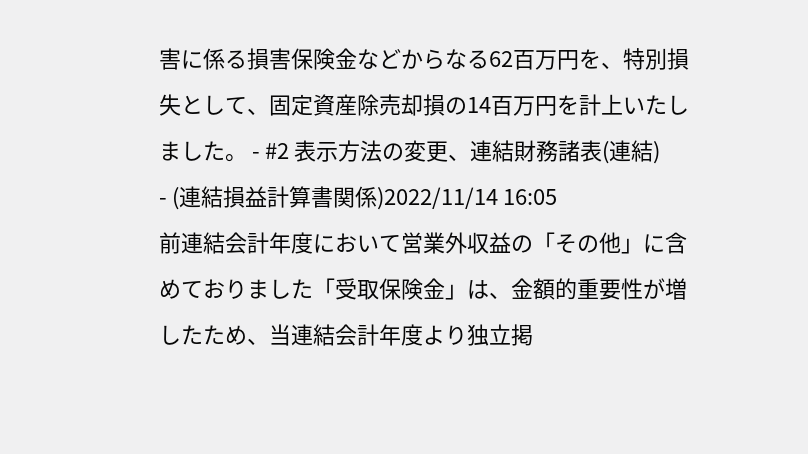害に係る損害保険金などからなる62百万円を、特別損失として、固定資産除売却損の14百万円を計上いたしました。 - #2 表示方法の変更、連結財務諸表(連結)
- (連結損益計算書関係)2022/11/14 16:05
前連結会計年度において営業外収益の「その他」に含めておりました「受取保険金」は、金額的重要性が増したため、当連結会計年度より独立掲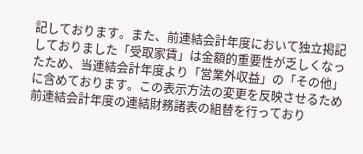記しております。また、前連結会計年度において独立掲記しておりました「受取家賃」は金額的重要性が乏しくなったため、当連結会計年度より「営業外収益」の「その他」に含めております。この表示方法の変更を反映させるため前連結会計年度の連結財務諸表の組替を行っており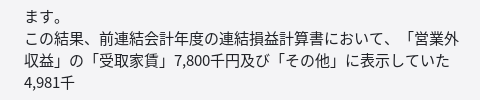ます。
この結果、前連結会計年度の連結損益計算書において、「営業外収益」の「受取家賃」7,800千円及び「その他」に表示していた4,981千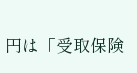円は「受取保険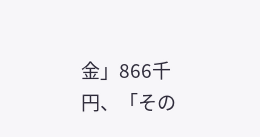金」866千円、「その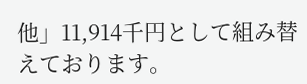他」11,914千円として組み替えております。